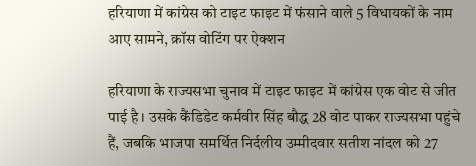हरियाणा में कांग्रेस को टाइट फाइट में फंसाने वाले 5 विधायकों के नाम आए सामने, क्रॉस वोटिंग पर ऐक्शन

हरियाणा के राज्यसभा चुनाव में टाइट फाइट में कांग्रेस एक वोट से जीत पाई है। उसके कैंडिडेट कर्मवीर सिंह बौद्ध 28 वोट पाकर राज्यसभा पहुंचे हैं, जबकि भाजपा समर्थित निर्दलीय उम्मीदवार सतीश नांदल को 27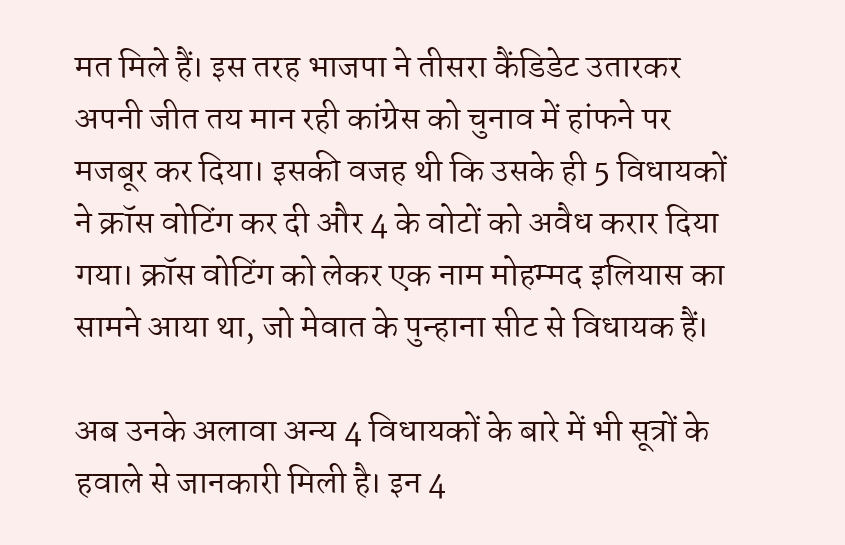मत मिले हैं। इस तरह भाजपा ने तीसरा कैंडिडेट उतारकर अपनी जीत तय मान रही कांग्रेस को चुनाव में हांफने पर मजबूर कर दिया। इसकी वजह थी कि उसके ही 5 विधायकों ने क्रॉस वोटिंग कर दी और 4 के वोटों को अवैध करार दिया गया। क्रॉस वोटिंग को लेकर एक नाम मोहम्मद इलियास का सामने आया था, जो मेवात के पुन्हाना सीट से विधायक हैं।

अब उनके अलावा अन्य 4 विधायकों के बारे में भी सूत्रों के हवाले से जानकारी मिली है। इन 4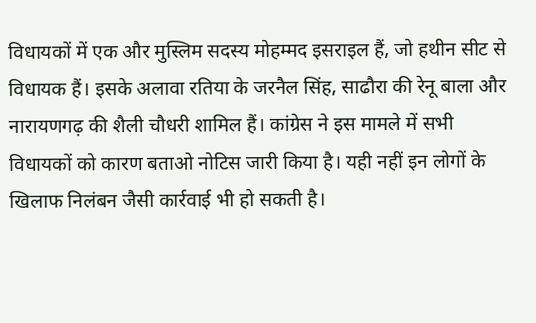विधायकों में एक और मुस्लिम सदस्य मोहम्मद इसराइल हैं, जो हथीन सीट से विधायक हैं। इसके अलावा रतिया के जरनैल सिंह, साढौरा की रेनू बाला और नारायणगढ़ की शैली चौधरी शामिल हैं। कांग्रेस ने इस मामले में सभी विधायकों को कारण बताओ नोटिस जारी किया है। यही नहीं इन लोगों के खिलाफ निलंबन जैसी कार्रवाई भी हो सकती है।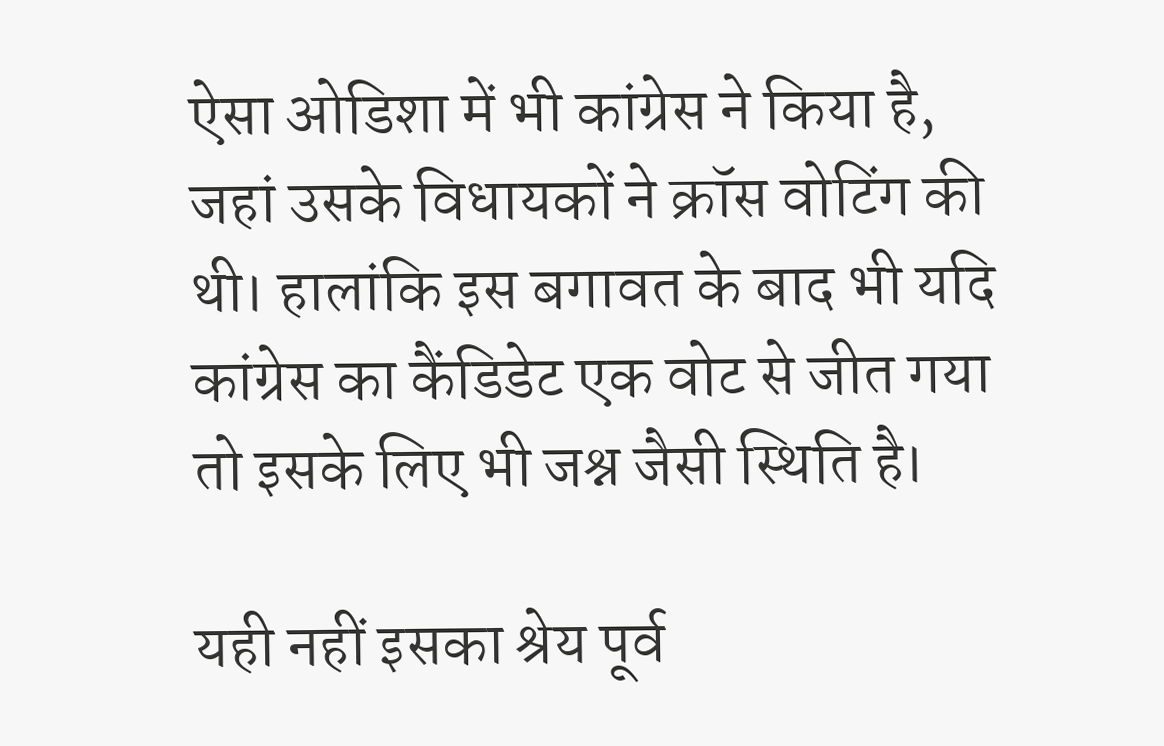ऐसा ओडिशा में भी कांग्रेस ने किया है, जहां उसके विधायकों ने क्रॉस वोटिंग की थी। हालांकि इस बगावत के बाद भी यदि कांग्रेस का कैंडिडेट एक वोट से जीत गया तो इसके लिए भी जश्न जैसी स्थिति है।

यही नहीं इसका श्रेय पूर्व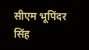सीएम भूपिंदर सिंह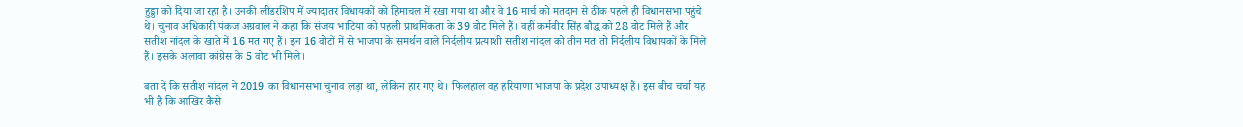हुड्डा को दिया जा रहा है। उनकी लीडरशिप में ज्यादातर विधायकों को हिमाचल में रखा गया था और वे 16 मार्च को मतदान से ठीक पहले ही विधानसभा पहुंचे थे। चुनाव अधिकारी पंकज अग्रवाल ने कहा कि संजय भाटिया को पहली प्राथमिकता के 39 वोट मिले हैं। वहीं कर्मवीर सिंह बौद्ध को 28 वोट मिले हैं और सतीश नांदल के खाते में 16 मत गए हैं। इन 16 वोटों में से भाजपा के समर्थन वाले निर्दलीय प्रत्याशी सतीश नांदल को तीन मत तो निर्दलीय विधायकों के मिले हैं। इसके अलावा कांग्रेस के 5 वोट भी मिले।

बता दें कि सतीश नांदल ने 2019 का विधानसभा चुनाव लड़ा था, लेकिन हार गए थे। फिलहाल वह हरियाणा भाजपा के प्रदेश उपाध्यक्ष हैं। इस बीच चर्चा यह भी है कि आखिर कैसे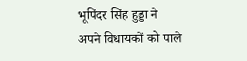भूपिंदर सिंह हुड्डा ने अपने विधायकों को पाले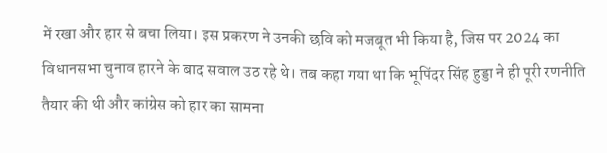में रखा और हार से बचा लिया। इस प्रकरण ने उनकी छवि को मजबूत भी किया है, जिस पर 2024 का विधानसभा चुनाव हारने के बाद सवाल उठ रहे थे। तब कहा गया था कि भूपिंदर सिंह हुड्डा ने ही पूरी रणनीति तैयार की थी और कांग्रेस को हार का सामना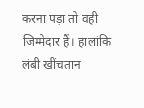करना पड़ा तो वही जिम्मेदार हैं। हालांकि लंबी खींचतान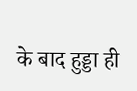के बाद हुड्डा ही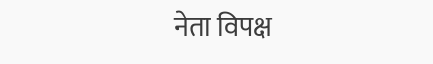नेता विपक्ष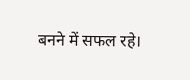बनने में सफल रहे।